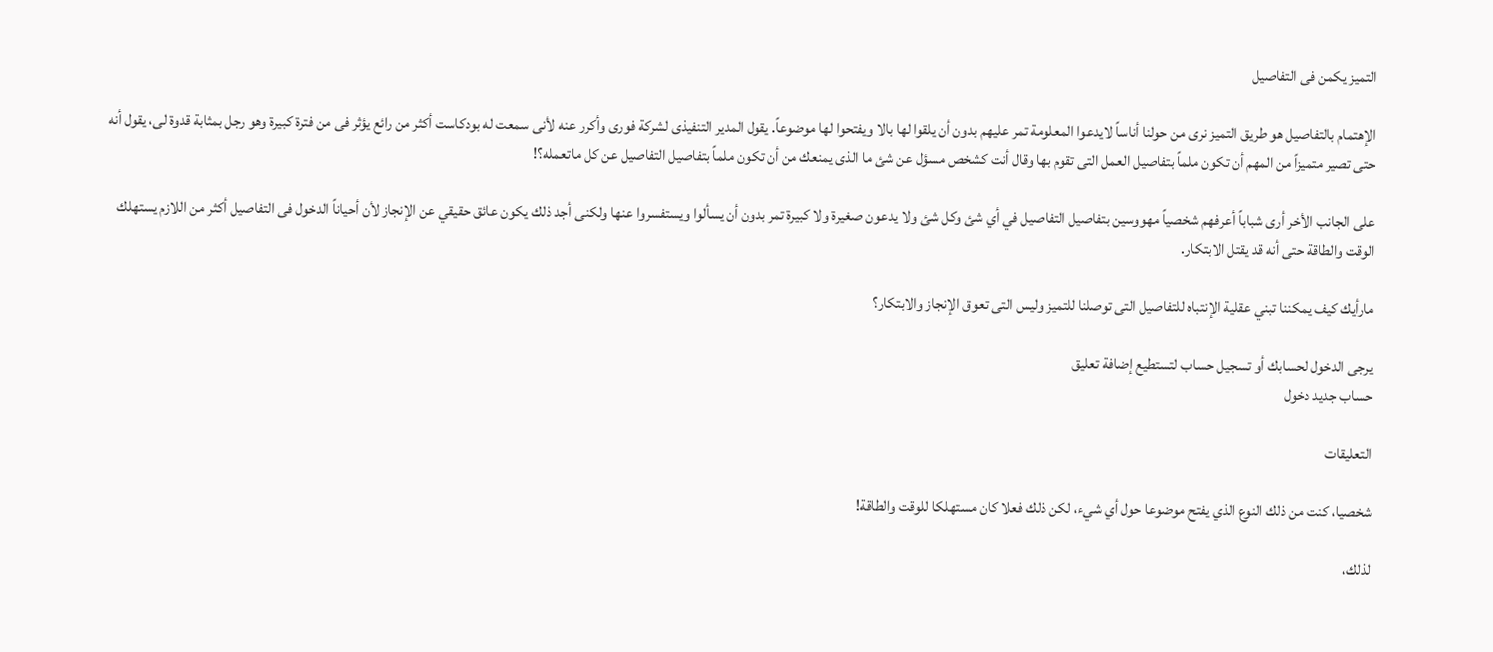التميز يكمن فى التفاصيل

الإهتمام بالتفاصيل هو طريق التميز نرى من حولنا أناساً لايدعوا المعلومة تمر عليهم بدون أن يلقوا لها بالا ويفتحوا لها موضوعاً. يقول المدير التنفيذى لشركة فورى وأكرر عنه لأنى سمعت له بودكاست أكثر من رائع يؤثر فى من فترة كبيرة وهو رجل بمثابة قدوة لى، يقول أنه حتى تصير متميزاً من المهم أن تكون ملماً بتفاصيل العمل التى تقوم بها وقال أنت كشخص مسؤل عن شئ ما الذى يمنعك من أن تكون ملماً بتفاصيل التفاصيل عن كل ماتعمله؟!

على الجانب الأخر أرى شباباً أعرفهم شخصياً مهووسين بتفاصيل التفاصيل في أي شئ وكل شئ ولا يدعون صغيرة ولا كبيرة تمر بدون أن يسألوا ويستفسروا عنها ولكنى أجد ذلك يكون عائق حقيقي عن الإنجاز لأن أحياناً الدخول فى التفاصيل أكثر من اللازم يستهلك الوقت والطاقة حتى أنه قد يقتل الابتكار.

مارأيك كيف يمكننا تبني عقلية الإنتباه للتفاصيل التى توصلنا للتميز وليس التى تعوق الإنجاز والابتكار؟

يرجى الدخول لحسابك أو تسجيل حساب لتستطيع إضافة تعليق
حساب جديد دخول

التعليقات

شخصيا، كنت من ذلك النوع الذي يفتح موضوعا حول أي شيء، لكن ذلك فعلا كان مستهلكا للوقت والطاقة!

لذلك،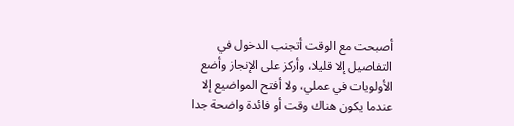أصبحت مع الوقت أتجنب الدخول في التفاصيل إلا قليلا، وأركز على الإنجاز وأضع الأولويات في عملي، ولا أفتح المواضيع إلا عندما يكون هناك وقت أو فائدة واضحة جدا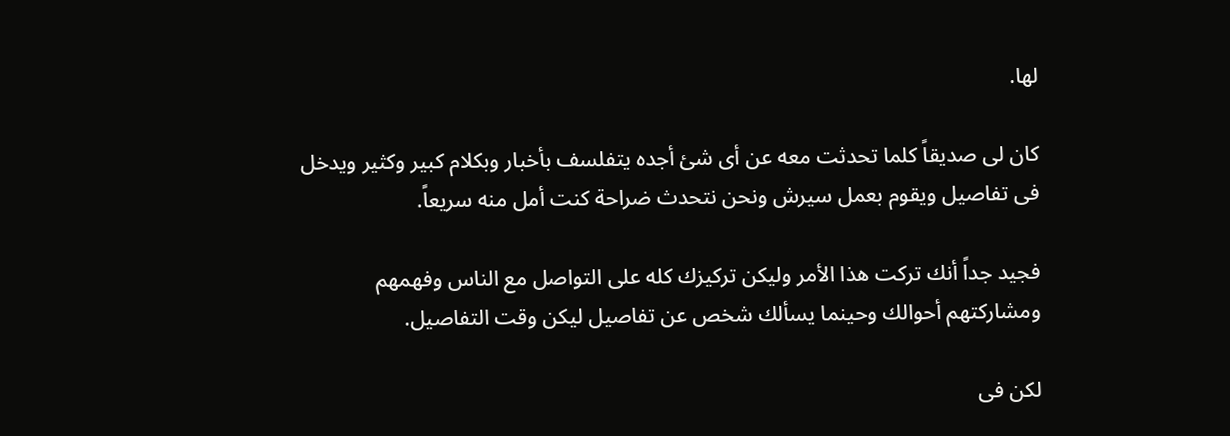لها.

كان لى صديقاً كلما تحدثت معه عن أى شئ أجده يتفلسف بأخبار وبكلام كبير وكثير ويدخل فى تفاصيل ويقوم بعمل سيرش ونحن نتحدث ضراحة كنت أمل منه سريعاً.

فجيد جداً أنك تركت هذا الأمر وليكن تركيزك كله على التواصل مع الناس وفهمهم ومشاركتهم أحوالك وحينما يسألك شخص عن تفاصيل ليكن وقت التفاصيل.

لكن فى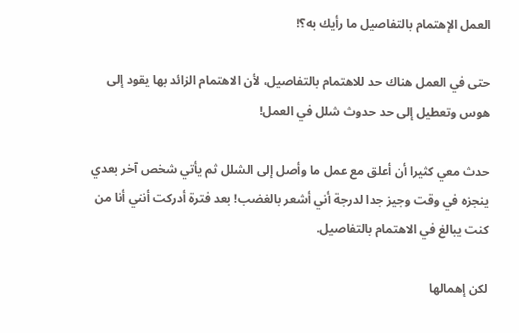العمل الإهتمام بالتفاصيل ما رأيك به؟!

حتى في العمل هناك حد للاهتمام بالتفاصيل، لأن الاهتمام الزائد بها يقود إلى هوس وتعطيل إلى حد حدوث شلل في العمل!

حدث معي كثيرا أن أعلق مع عمل ما وأصل إلى الشلل ثم يأتي شخص آخر بعدي ينجزه في وقت وجيز جدا لدرجة أني أشعر بالغضب! بعد فترة أدركت أنني أنا من كنت يبالغ في الاهتمام بالتفاصيل.

لكن إهمالها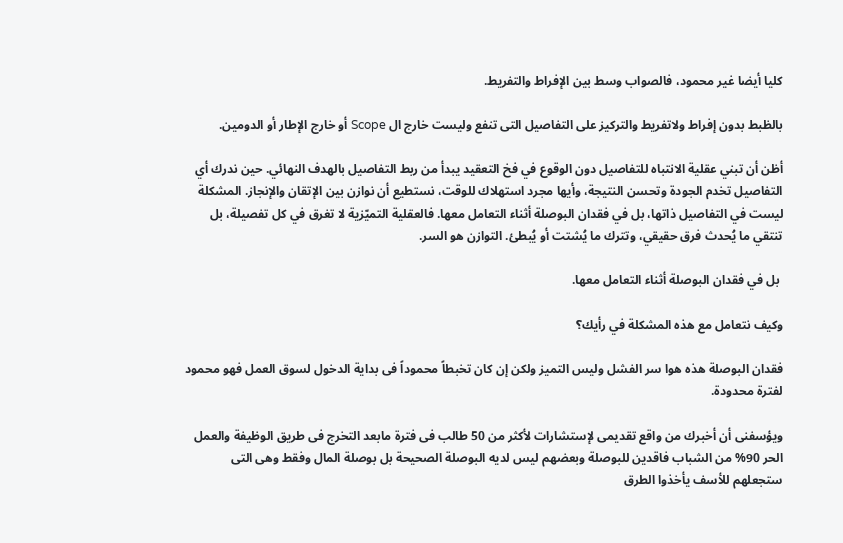كليا أيضا غير محمود، فالصواب وسط بين الإفراط والتفريط.

بالظبط بدون إفراط ولاتفريط والتركيز على التفاصيل التى تنفع وليست خارج ال Scope أو خارج الإطار أو الدومين.

أظن أن تبني عقلية الانتباه للتفاصيل دون الوقوع في فخ التعقيد يبدأ من ربط التفاصيل بالهدف النهائي. حين ندرك أي التفاصيل تخدم الجودة وتحسن النتيجة، وأيها مجرد استهلاك للوقت، نستطيع أن نوازن بين الإتقان والإنجاز. المشكلة ليست في التفاصيل ذاتها، بل في فقدان البوصلة أثناء التعامل معها. فالعقلية التميّزية لا تغرق في كل تفصيلة، بل تنتقي ما يُحدث فرق حقيقي، وتترك ما يُشتت أو يُبطئ. التوازن هو السر.

 بل في فقدان البوصلة أثناء التعامل معها.

وكيف نتعامل مع هذه المشكلة في رأيك؟

فقدان البوصلة هذه هوا سر الفشل وليس التميز ولكن إن كان تخبطاً محموداً فى بداية الدخول لسوق العمل فهو محمود لفترة محدودة.

ويؤسفنى أن أخبرك من واقع تقديمى لإستشارات لأكثر من 50 طالب فى فترة مابعد التخرج فى طريق الوظيفة والعمل الحر 90% من الشباب فاقدين للبوصلة وبعضهم ليس لديه البوصلة الصحيحة بل بوصلة المال وفقط وهى التى ستجعلهم للأسف يأخذوا الطرق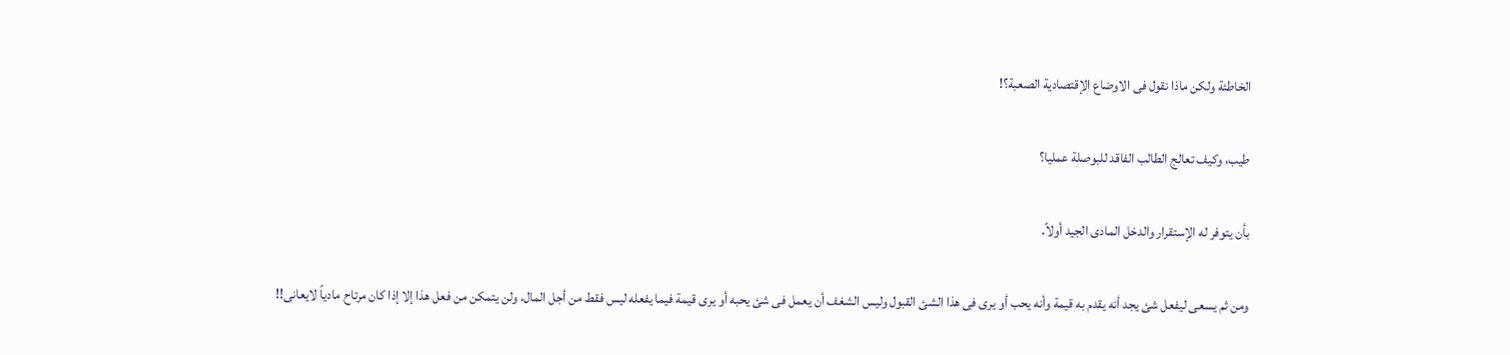الخاطئة ولكن ماذا نقول فى الاوضاع الإقتصادية الصعبة؟!

طيب، وكيف تعالج الطالب الفاقد للبوصلة عمليا؟

بأن يتوفر له الإستقرار والدخل المادى الجيد أولاً.

ومن ثم يسعى ليفعل شئ يجد أنه يقدم به قيمة وأنه يحب أو يرى فى هذا الشئ القبول وليس الشغف أن يعمل فى شئ يحبه أو يرى قيمة فيما يفعله ليس فقط من أجل المال، ولن يتمكن من فعل هذا إلا إذا كان مرتاح مادياً لايعانى!!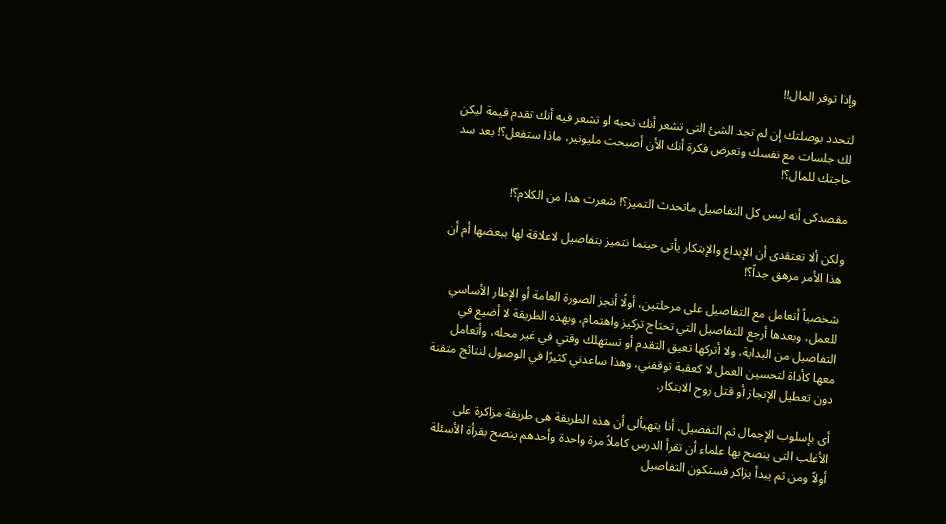وإذا توفر المال!!

لتحدد بوصلتك إن لم تجد الشئ التى تشعر أنك تحبه او تشعر فيه أنك تقدم قيمة ليكن لك جلسات مع نفسك وتعرض فكرة أنك الأن أصبحت مليونير، ماذا ستفعل؟! بعد سد حاجتك للمال؟!

مقصدكى أنه ليس كل التفاصيل ماتحدث التميز؟! شعرت هذا من الكلام؟!

ولكن ألا تعتقدى أن الإبداع والإبتكار يأتى حينما نتميز بتفاصيل لاعلاقة لها ببعضها أم أن هذا الأمر مرهق جداً؟!

شخصياً أتعامل مع التفاصيل على مرحلتين، أولًا أنجز الصورة العامة أو الإطار الأساسي للعمل، وبعدها أرجع للتفاصيل التي تحتاج تركيز واهتمام، وبهذه الطريقة لا أضيع في التفاصيل من البداية، ولا أتركها تعيق التقدم أو تستهلك وقتي في غير محله، وأتعامل معها كأداة لتحسين العمل لا كعقبة توقفني، وهذا ساعدني كثيرًا في الوصول لنتائج متقنة دون تعطيل الإنجاز أو قتل روح الابتكار.

أى بإسلوب الإجمال ثم التفصيل، أنا يتهيألى أن هذه الطريقة هى طريقة مزاكرة على الأغلب التى ينصح بها علماء أن تقرأ الدرس كاملاً مرة واحدة وأحدهم ينصح بقرأة الأسئلة أولاً ومن ثم يبدأ يزاكر فستكون التفاصيل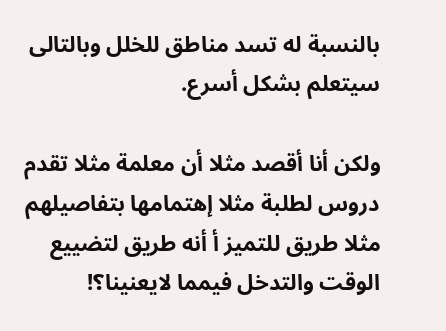بالنسبة له تسد مناطق للخلل وبالتالى سيتعلم بشكل أسرع.

ولكن أنا أقصد مثلا أن معلمة مثلا تقدم دروس لطلبة مثلا إهتمامها بتفاصيلهم مثلا طريق للتميز أ أنه طريق لتضييع الوقت والتدخل فيمما لايعنينا؟!